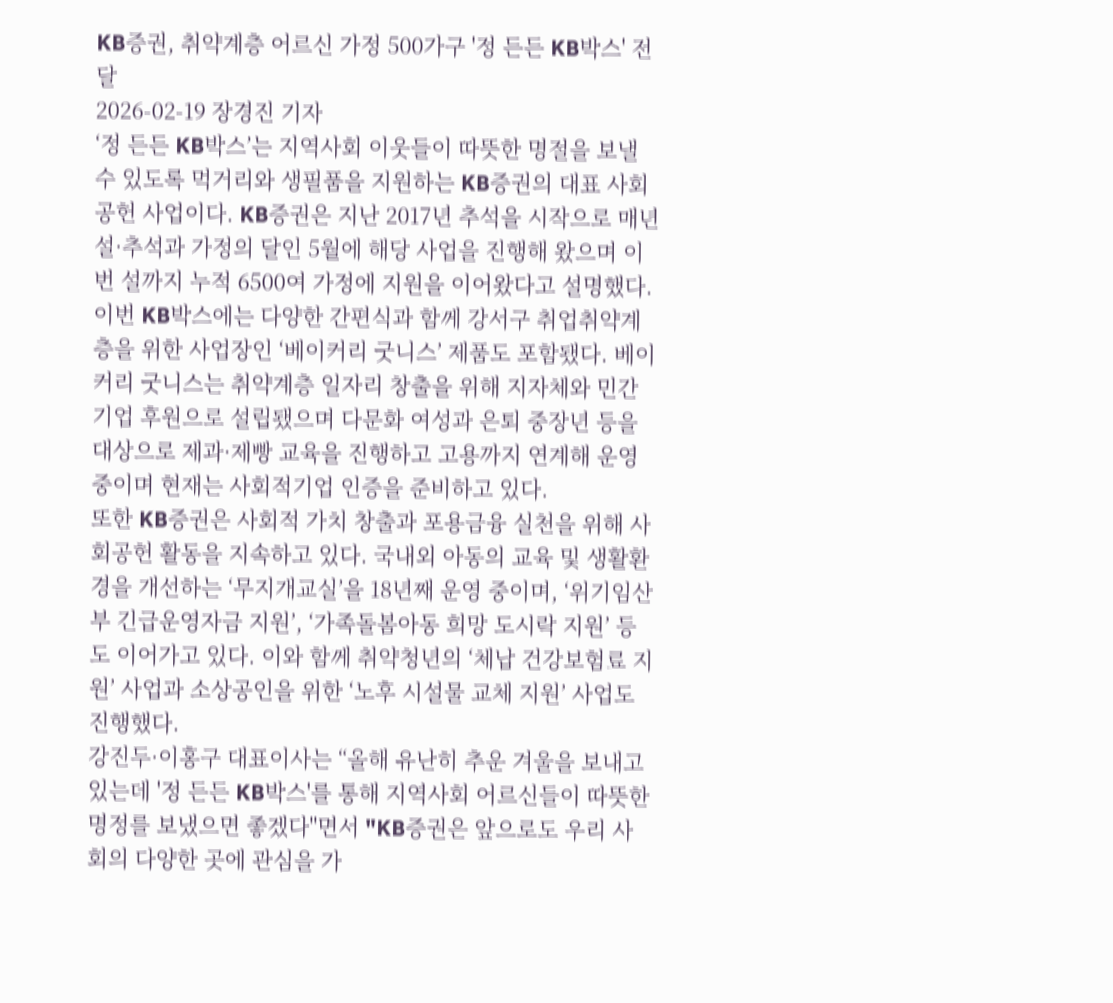KB증권, 취약계층 어르신 가정 500가구 '정 든든 KB박스' 전달
2026-02-19 장경진 기자
‘정 든든 KB박스’는 지역사회 이웃들이 따뜻한 명절을 보낼 수 있도록 먹거리와 생필품을 지원하는 KB증권의 대표 사회공헌 사업이다. KB증권은 지난 2017년 추석을 시작으로 매년 설·추석과 가정의 달인 5월에 해당 사업을 진행해 왔으며 이번 설까지 누적 6500여 가정에 지원을 이어왔다고 설명했다.
이번 KB박스에는 다양한 간편식과 함께 강서구 취업취약계층을 위한 사업장인 ‘베이커리 굿니스’ 제품도 포함됐다. 베이커리 굿니스는 취약계층 일자리 창출을 위해 지자체와 민간기업 후원으로 설립됐으며 다문화 여성과 은퇴 중장년 등을 대상으로 제과·제빵 교육을 진행하고 고용까지 연계해 운영 중이며 현재는 사회적기업 인증을 준비하고 있다.
또한 KB증권은 사회적 가치 창출과 포용금융 실천을 위해 사회공헌 활동을 지속하고 있다. 국내외 아동의 교육 및 생활환경을 개선하는 ‘무지개교실’을 18년째 운영 중이며, ‘위기임산부 긴급운영자금 지원’, ‘가족돌봄아동 희망 도시락 지원’ 등도 이어가고 있다. 이와 함께 취약청년의 ‘체납 건강보험료 지원’ 사업과 소상공인을 위한 ‘노후 시설물 교체 지원’ 사업도 진행했다.
강진두·이홍구 대표이사는 “올해 유난히 추운 겨울을 보내고 있는데 '정 든든 KB박스'를 통해 지역사회 어르신들이 따뜻한 명정를 보냈으면 좋겠다"면서 "KB증권은 앞으로도 우리 사회의 다양한 곳에 관심을 가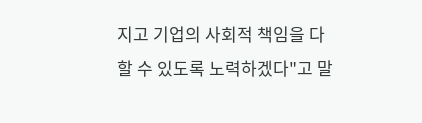지고 기업의 사회적 책임을 다할 수 있도록 노력하겠다"고 말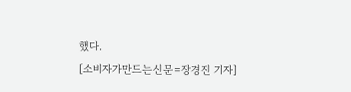했다.
[소비자가만드는신문=장경진 기자]